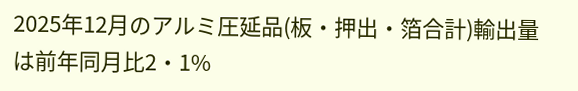2025年12月のアルミ圧延品(板・押出・箔合計)輸出量は前年同月比2・1%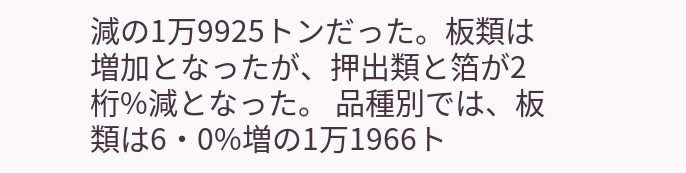減の1万9925トンだった。板類は増加となったが、押出類と箔が2桁%減となった。 品種別では、板類は6・0%増の1万1966ト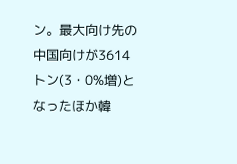ン。最大向け先の中国向けが3614トン(3・0%増)となったほか韓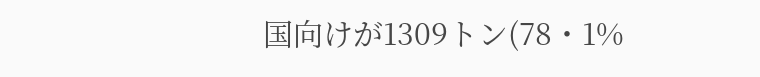国向けが1309トン(78・1%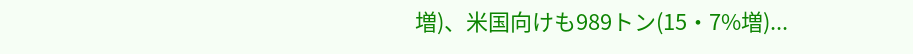増)、米国向けも989トン(15・7%増)...